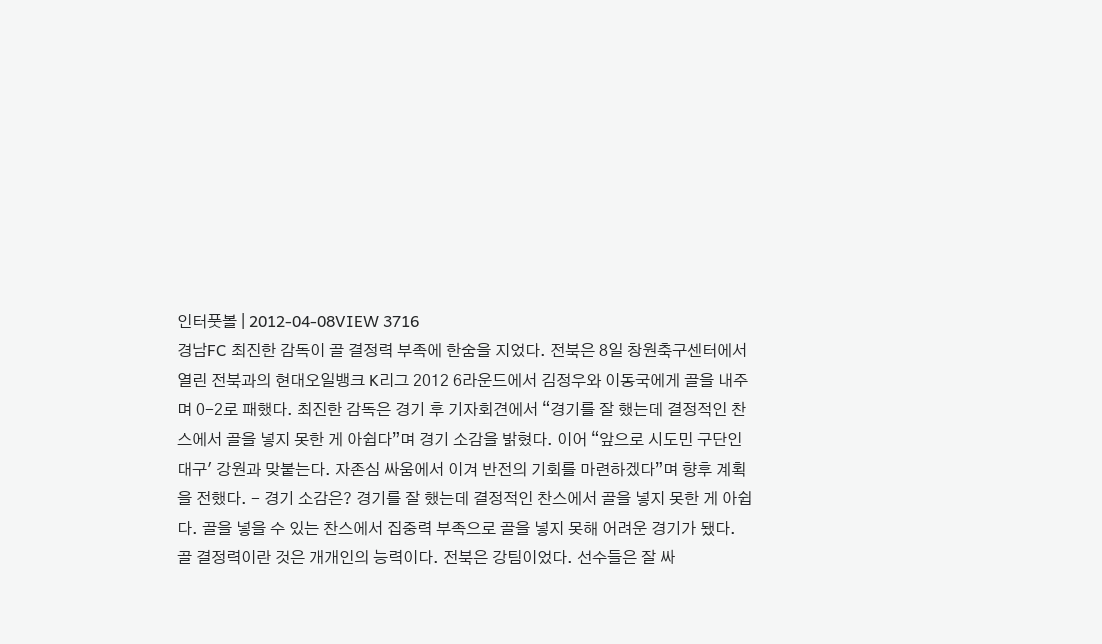인터풋볼 | 2012-04-08VIEW 3716
경남FC 최진한 감독이 골 결정력 부족에 한숨을 지었다. 전북은 8일 창원축구센터에서 열린 전북과의 현대오일뱅크 K리그 2012 6라운드에서 김정우와 이동국에게 골을 내주며 0-2로 패했다. 최진한 감독은 경기 후 기자회견에서 “경기를 잘 했는데 결정적인 찬스에서 골을 넣지 못한 게 아쉽다”며 경기 소감을 밝혔다. 이어 “앞으로 시도민 구단인 대구' 강원과 맞붙는다. 자존심 싸움에서 이겨 반전의 기회를 마련하겠다”며 향후 계획을 전했다. - 경기 소감은? 경기를 잘 했는데 결정적인 찬스에서 골을 넣지 못한 게 아쉽다. 골을 넣을 수 있는 찬스에서 집중력 부족으로 골을 넣지 못해 어려운 경기가 됐다. 골 결정력이란 것은 개개인의 능력이다. 전북은 강팀이었다. 선수들은 잘 싸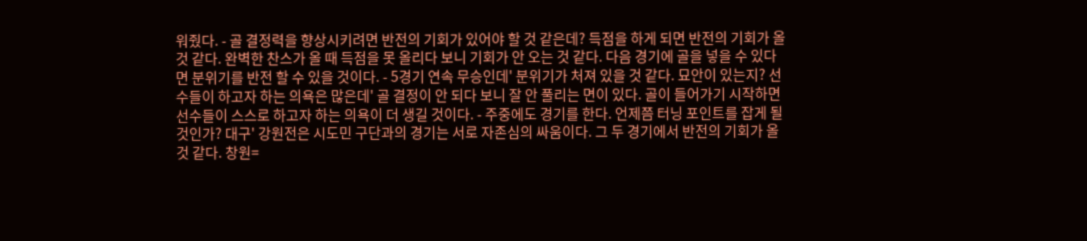워줬다. - 골 결정력을 향상시키려면 반전의 기회가 있어야 할 것 같은데? 득점을 하게 되면 반전의 기회가 올 것 같다. 완벽한 찬스가 올 때 득점을 못 올리다 보니 기회가 안 오는 것 같다. 다음 경기에 골을 넣을 수 있다면 분위기를 반전 할 수 있을 것이다. - 5경기 연속 무승인데' 분위기가 처져 있을 것 같다. 묘안이 있는지? 선수들이 하고자 하는 의욕은 많은데' 골 결정이 안 되다 보니 잘 안 풀리는 면이 있다. 골이 들어가기 시작하면 선수들이 스스로 하고자 하는 의욕이 더 생길 것이다. - 주중에도 경기를 한다. 언제쯤 터닝 포인트를 잡게 될 것인가? 대구' 강원전은 시도민 구단과의 경기는 서로 자존심의 싸움이다. 그 두 경기에서 반전의 기회가 올 것 같다. 창원=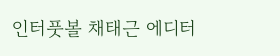인터풋볼 채태근 에디터